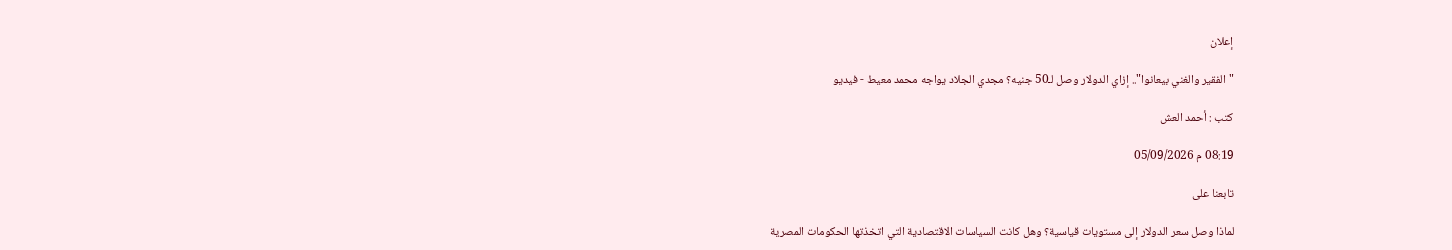إعلان

"الفقير والغني بيعانوا".. إزاي الدولار وصل لـ50 جنيه؟ مجدي الجلاد يواجه محمد معيط - فيديو

كتب : أحمد العش

08:19 م 05/09/2026

تابعنا على

لماذا وصل سعر الدولار إلى مستويات قياسية؟ وهل كانت السياسات الاقتصادية التي اتخذتها الحكومات المصرية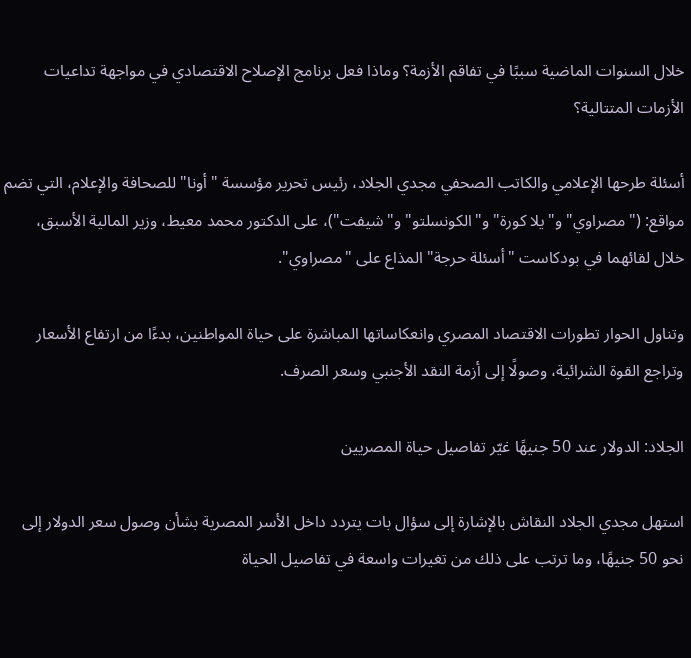خلال السنوات الماضية سببًا في تفاقم الأزمة؟ وماذا فعل برنامج الإصلاح الاقتصادي في مواجهة تداعيات الأزمات المتتالية؟

أسئلة طرحها الإعلامي والكاتب الصحفي مجدي الجلاد، رئيس تحرير مؤسسة "أونا" للصحافة والإعلام، التي تضم مواقع: ("مصراوي" و"يلا كورة" و"الكونسلتو" و"شيفت")، على الدكتور محمد معيط، وزير المالية الأسبق، خلال لقائهما في بودكاست "أسئلة حرجة" المذاع على "مصراوي".

وتناول الحوار تطورات الاقتصاد المصري وانعكاساتها المباشرة على حياة المواطنين، بدءًا من ارتفاع الأسعار وتراجع القوة الشرائية، وصولًا إلى أزمة النقد الأجنبي وسعر الصرف.

الجلاد: الدولار عند 50 جنيهًا غيّر تفاصيل حياة المصريين

استهل مجدي الجلاد النقاش بالإشارة إلى سؤال بات يتردد داخل الأسر المصرية بشأن وصول سعر الدولار إلى نحو 50 جنيهًا، وما ترتب على ذلك من تغيرات واسعة في تفاصيل الحياة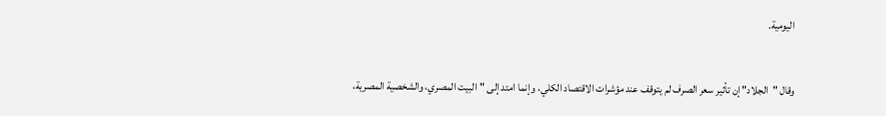اليومية.

وقال "الجلاد" إن تأثير سعر الصرف لم يتوقف عند مؤشرات الاقتصاد الكلي، وإنما امتد إلى "البيت المصري، والشخصية المصرية،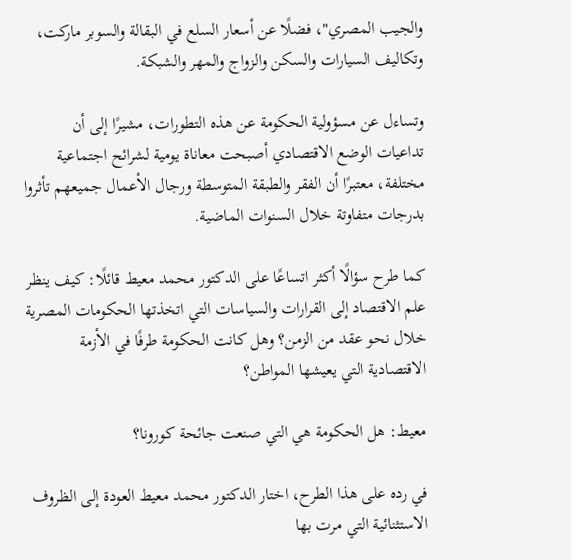والجيب المصري"، فضلًا عن أسعار السلع في البقالة والسوبر ماركت، وتكاليف السيارات والسكن والزواج والمهر والشبكة.

وتساءل عن مسؤولية الحكومة عن هذه التطورات، مشيرًا إلى أن تداعيات الوضع الاقتصادي أصبحت معاناة يومية لشرائح اجتماعية مختلفة، معتبرًا أن الفقر والطبقة المتوسطة ورجال الأعمال جميعهم تأثروا بدرجات متفاوتة خلال السنوات الماضية.

كما طرح سؤالًا أكثر اتساعًا على الدكتور محمد معيط قائلًا: كيف ينظر علم الاقتصاد إلى القرارات والسياسات التي اتخذتها الحكومات المصرية خلال نحو عقد من الزمن؟ وهل كانت الحكومة طرفًا في الأزمة الاقتصادية التي يعيشها المواطن؟

معيط: هل الحكومة هي التي صنعت جائحة كورونا؟

في رده على هذا الطرح، اختار الدكتور محمد معيط العودة إلى الظروف الاستثنائية التي مرت بها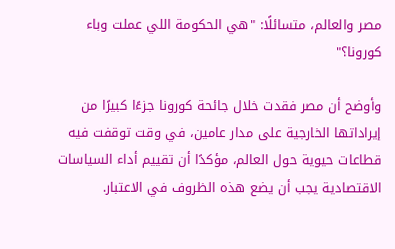مصر والعالم، متسائلًا: "هي الحكومة اللي عملت وباء كورونا؟"

وأوضح أن مصر فقدت خلال جائحة كورونا جزءًا كبيرًا من إيراداتها الخارجية على مدار عامين، في وقت توقفت فيه قطاعات حيوية حول العالم، مؤكدًا أن تقييم أداء السياسات الاقتصادية يجب أن يضع هذه الظروف في الاعتبار.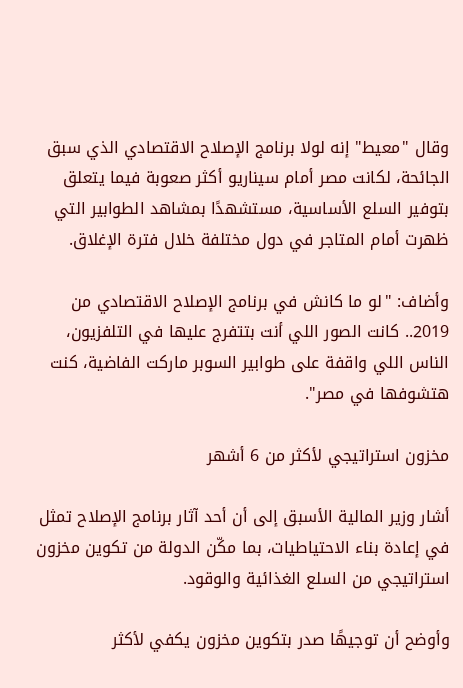وقال "معيط" إنه لولا برنامج الإصلاح الاقتصادي الذي سبق الجائحة، لكانت مصر أمام سيناريو أكثر صعوبة فيما يتعلق بتوفير السلع الأساسية، مستشهدًا بمشاهد الطوابير التي ظهرت أمام المتاجر في دول مختلفة خلال فترة الإغلاق.

وأضاف: "لو ما كانش في برنامج الإصلاح الاقتصادي من 2019.. كانت الصور اللي أنت بتتفرج عليها في التلفزيون، الناس اللي واقفة على طوابير السوبر ماركت الفاضية، كنت هتشوفها في مصر".

مخزون استراتيجي لأكثر من 6 أشهر

أشار وزير المالية الأسبق إلى أن أحد آثار برنامج الإصلاح تمثل في إعادة بناء الاحتياطيات، بما مكّن الدولة من تكوين مخزون استراتيجي من السلع الغذائية والوقود.

وأوضح أن توجيهًا صدر بتكوين مخزون يكفي لأكثر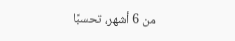من 6 أشهر، تحسبًا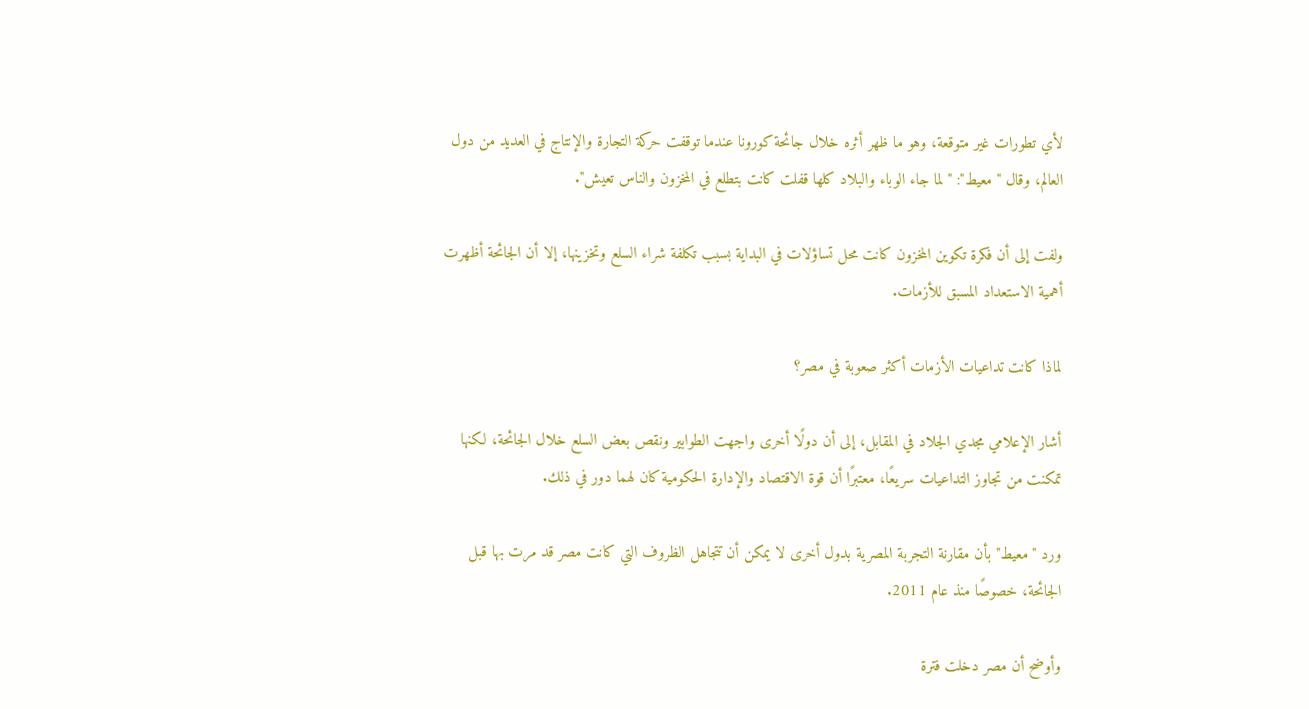لأي تطورات غير متوقعة، وهو ما ظهر أثره خلال جائحة كورونا عندما توقفت حركة التجارة والإنتاج في العديد من دول العالم، وقال "معيط": "لما جاء الوباء والبلاد كلها قفلت كانت بتطلع في المخزون والناس تعيش".

ولفت إلى أن فكرة تكوين المخزون كانت محل تساؤلات في البداية بسبب تكلفة شراء السلع وتخزينها، إلا أن الجائحة أظهرت أهمية الاستعداد المسبق للأزمات.

لماذا كانت تداعيات الأزمات أكثر صعوبة في مصر؟

أشار الإعلامي مجدي الجلاد في المقابل، إلى أن دولًا أخرى واجهت الطوابير ونقص بعض السلع خلال الجائحة، لكنها تمكنت من تجاوز التداعيات سريعًا، معتبرًا أن قوة الاقتصاد والإدارة الحكومية كان لهما دور في ذلك.

ورد "معيط" بأن مقارنة التجربة المصرية بدول أخرى لا يمكن أن تتجاهل الظروف التي كانت مصر قد مرت بها قبل الجائحة، خصوصًا منذ عام 2011.

وأوضح أن مصر دخلت فترة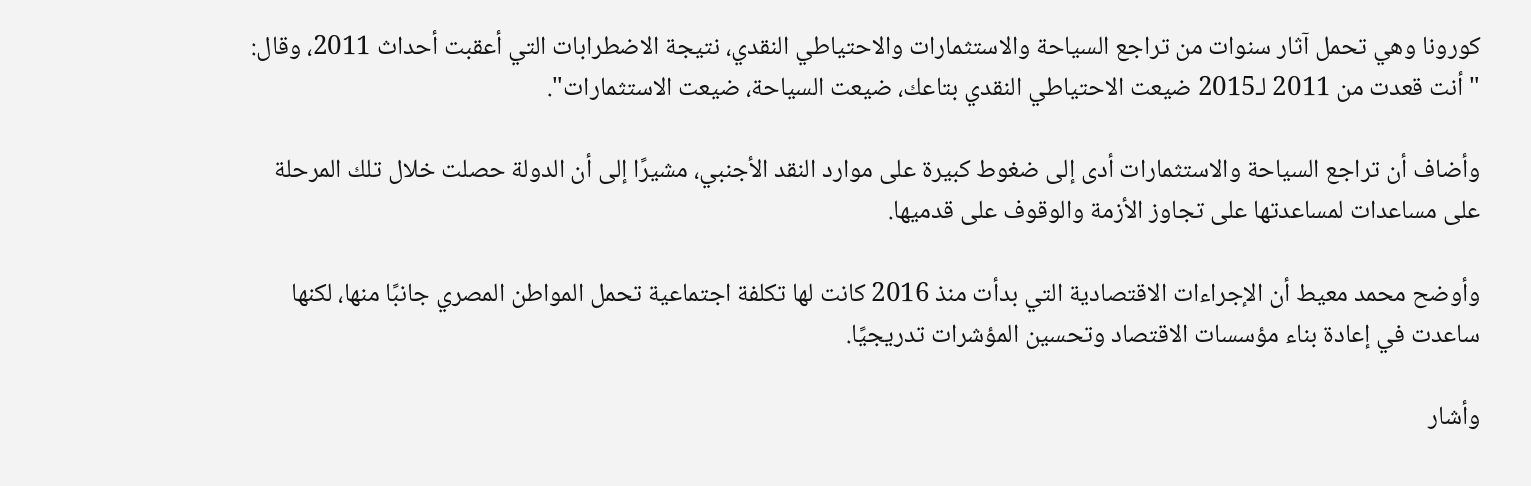كورونا وهي تحمل آثار سنوات من تراجع السياحة والاستثمارات والاحتياطي النقدي، نتيجة الاضطرابات التي أعقبت أحداث 2011، وقال: "أنت قعدت من 2011 لـ2015 ضيعت الاحتياطي النقدي بتاعك، ضيعت السياحة، ضيعت الاستثمارات".

وأضاف أن تراجع السياحة والاستثمارات أدى إلى ضغوط كبيرة على موارد النقد الأجنبي، مشيرًا إلى أن الدولة حصلت خلال تلك المرحلة على مساعدات لمساعدتها على تجاوز الأزمة والوقوف على قدميها.

وأوضح محمد معيط أن الإجراءات الاقتصادية التي بدأت منذ 2016 كانت لها تكلفة اجتماعية تحمل المواطن المصري جانبًا منها، لكنها ساعدت في إعادة بناء مؤسسات الاقتصاد وتحسين المؤشرات تدريجيًا.

وأشار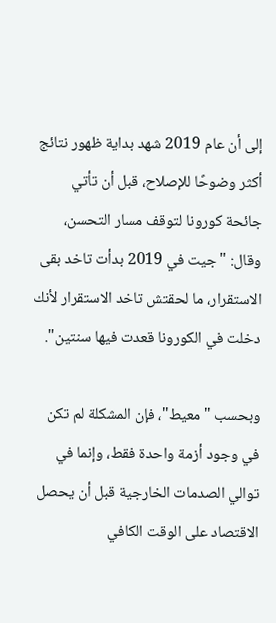إلى أن عام 2019 شهد بداية ظهور نتائج أكثر وضوحًا للإصلاح، قبل أن تأتي جائحة كورونا لتوقف مسار التحسن، وقال: "جيت في 2019 بدأت تاخد بقى الاستقرار، ما لحقتش تاخد الاستقرار لأنك دخلت في الكورونا قعدت فيها سنتين".

وبحسب "معيط"، فإن المشكلة لم تكن في وجود أزمة واحدة فقط، وإنما في توالي الصدمات الخارجية قبل أن يحصل الاقتصاد على الوقت الكافي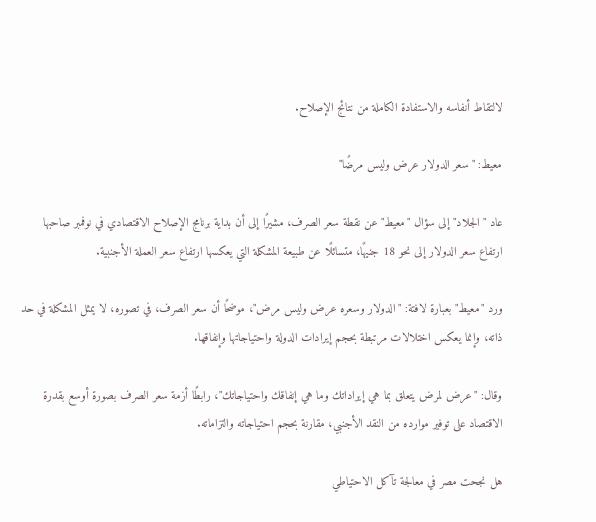لالتقاط أنفاسه والاستفادة الكاملة من نتائج الإصلاح.

معيط: "سعر الدولار عرض وليس مرضًا"

عاد "الجلاد" إلى سؤال "معيط" عن نقطة سعر الصرف، مشيرًا إلى أن بداية برنامج الإصلاح الاقتصادي في نوفمبر صاحبها ارتفاع سعر الدولار إلى نحو 18 جنيهًا، متسائلًا عن طبيعة المشكلة التي يعكسها ارتفاع سعر العملة الأجنبية.

ورد "معيط" بعبارة لافتة: "الدولار وسعره عرض وليس مرض"، موضحًا أن سعر الصرف، في تصوره، لا يمثل المشكلة في حد ذاته، وإنما يعكس اختلالات مرتبطة بحجم إيرادات الدولة واحتياجاتها وإنفاقها.

وقال: "عرض لمرض يتعلق بما هي إيراداتك وما هي إنفاقك واحتياجاتك"، رابطًا أزمة سعر الصرف بصورة أوسع بقدرة الاقتصاد على توفير موارده من النقد الأجنبي، مقارنة بحجم احتياجاته والتزاماته.

هل نجحت مصر في معالجة تآكل الاحتياطي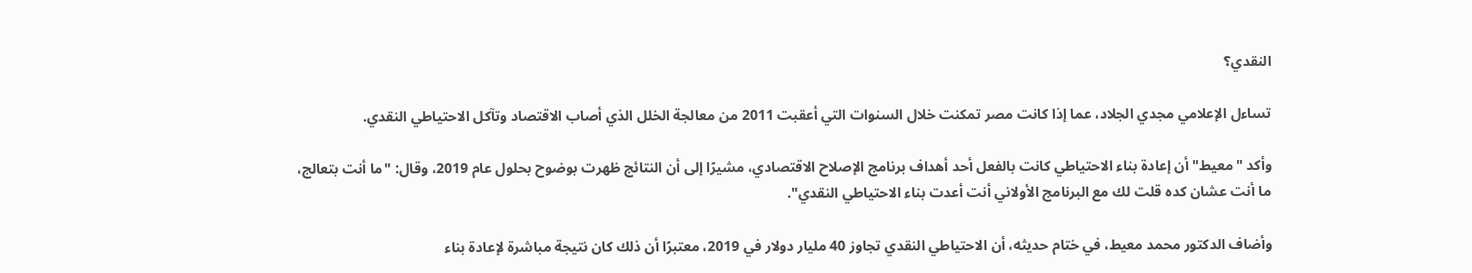النقدي؟

تساءل الإعلامي مجدي الجلاد، عما إذا كانت مصر تمكنت خلال السنوات التي أعقبت 2011 من معالجة الخلل الذي أصاب الاقتصاد وتآكل الاحتياطي النقدي.

وأكد "معيط" أن إعادة بناء الاحتياطي كانت بالفعل أحد أهداف برنامج الإصلاح الاقتصادي، مشيرًا إلى أن النتائج ظهرت بوضوح بحلول عام 2019، وقال: "ما أنت بتعالج، ما أنت عشان كده قلت لك مع البرنامج الأولاني أنت أعدت بناء الاحتياطي النقدي".

وأضاف الدكتور محمد معيط، في ختام حديثه، أن الاحتياطي النقدي تجاوز 40 مليار دولار في 2019، معتبرًا أن ذلك كان نتيجة مباشرة لإعادة بناء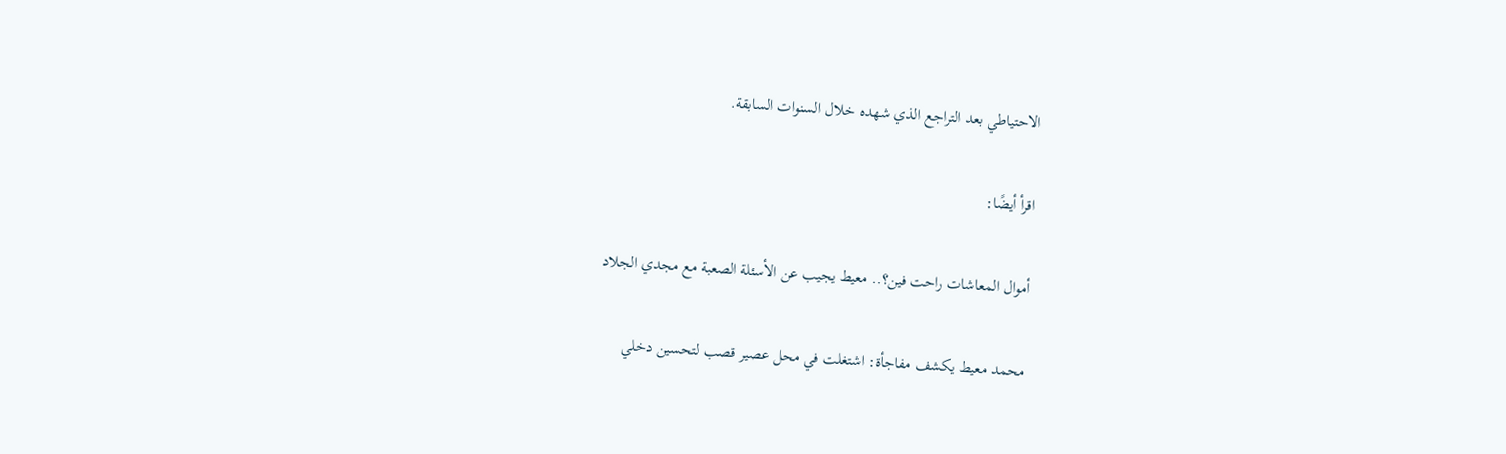الاحتياطي بعد التراجع الذي شهده خلال السنوات السابقة.

اقرأ أيضًا:

أموال المعاشات راحت فين؟.. معيط يجيب عن الأسئلة الصعبة مع مجدي الجلاد

محمد معيط يكشف مفاجأة: اشتغلت في محل عصير قصب لتحسين دخلي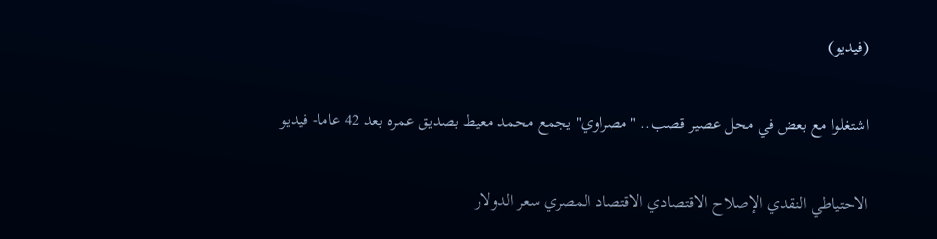(فيديو)

اشتغلوا مع بعض في محل عصير قصب.. "مصراوي" يجمع محمد معيط بصديق عمره بعد 42 عاما- فيديو

الاحتياطي النقدي الإصلاح الاقتصادي الاقتصاد المصري سعر الدولار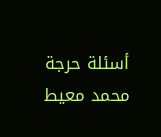أسئلة حرجة محمد معيط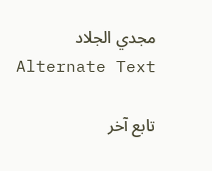مجدي الجلاد
Alternate Text

تابع آخر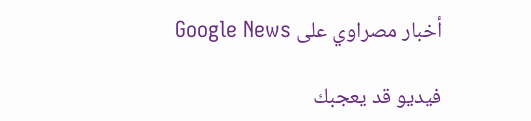أخبار مصراوي على Google News

فيديو قد يعجبك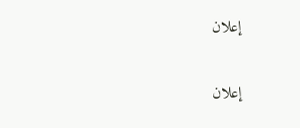إعلان

إعلان